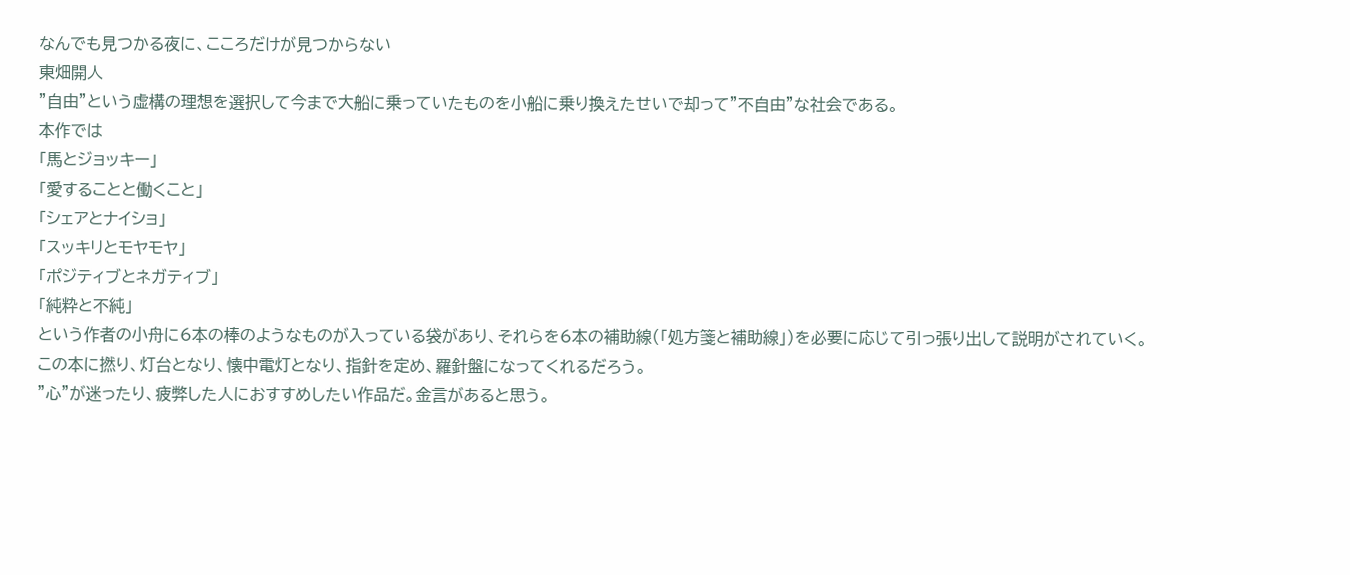なんでも見つかる夜に、こころだけが見つからない
東畑開人
”自由”という虚構の理想を選択して今まで大船に乗っていたものを小船に乗り換えたせいで却って”不自由”な社会である。
本作では
「馬とジョッキー」
「愛することと働くこと」
「シェアとナイショ」
「スッキリとモヤモヤ」
「ポジティブとネガティブ」
「純粋と不純」
という作者の小舟に6本の棒のようなものが入っている袋があり、それらを6本の補助線(「処方箋と補助線」)を必要に応じて引っ張り出して説明がされていく。
この本に撚り、灯台となり、懐中電灯となり、指針を定め、羅針盤になってくれるだろう。
”心”が迷ったり、疲弊した人におすすめしたい作品だ。金言があると思う。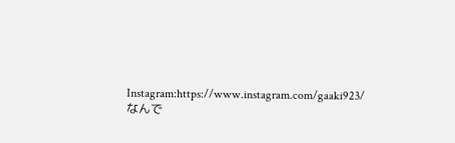Instagram:https://www.instagram.com/gaaki923/
なんで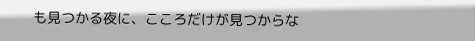も見つかる夜に、こころだけが見つからな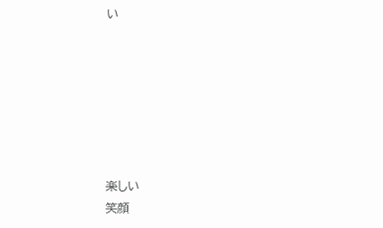い







楽しい
笑顔